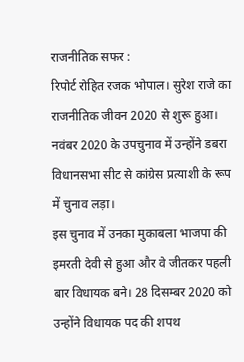राजनीतिक सफर :
रिपोर्ट रोहित रजक भोपाल। सुरेश राजे का राजनीतिक जीवन 2020 से शुरू हुआ। नवंबर 2020 के उपचुनाव में उन्होंने डबरा विधानसभा सीट से कांग्रेस प्रत्याशी के रूप में चुनाव लड़ा।
इस चुनाव में उनका मुकाबला भाजपा की इमरती देवी से हुआ और वे जीतकर पहली बार विधायक बने। 28 दिसम्बर 2020 को उन्होंने विधायक पद की शपथ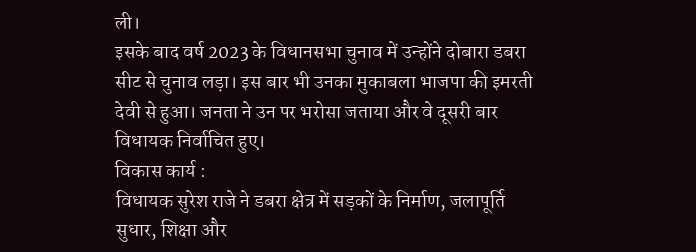ली।
इसके बाद वर्ष 2023 के विधानसभा चुनाव में उन्होंने दोबारा डबरा सीट से चुनाव लड़ा। इस बार भी उनका मुकाबला भाजपा की इमरती देवी से हुआ। जनता ने उन पर भरोसा जताया और वे दूसरी बार विधायक निर्वाचित हुए।
विकास कार्य :
विधायक सुरेश राजे ने डबरा क्षेत्र में सड़कों के निर्माण, जलापूर्ति सुधार, शिक्षा और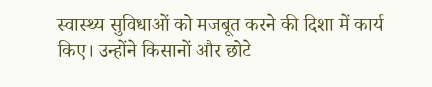स्वास्थ्य सुविधाओं को मजबूत करने की दिशा में कार्य किए। उन्होंने किसानों और छोटे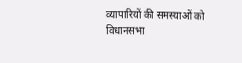व्यापारियों की समस्याओं को विधानसभा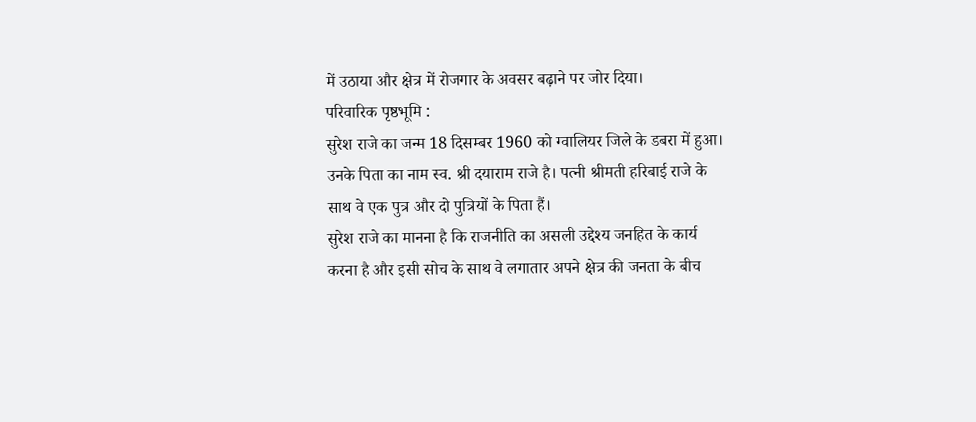में उठाया और क्षेत्र में रोजगार के अवसर बढ़ाने पर जोर दिया।
परिवारिक पृष्ठभूमि :
सुरेश राजे का जन्म 18 दिसम्बर 1960 को ग्वालियर जिले के डबरा में हुआ। उनके पिता का नाम स्व. श्री दयाराम राजे है। पत्नी श्रीमती हरिबाई राजे के साथ वे एक पुत्र और दो पुत्रियों के पिता हैं।
सुरेश राजे का मानना है कि राजनीति का असली उद्देश्य जनहित के कार्य करना है और इसी सोच के साथ वे लगातार अपने क्षेत्र की जनता के बीच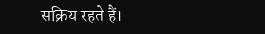सक्रिय रहते हैं।